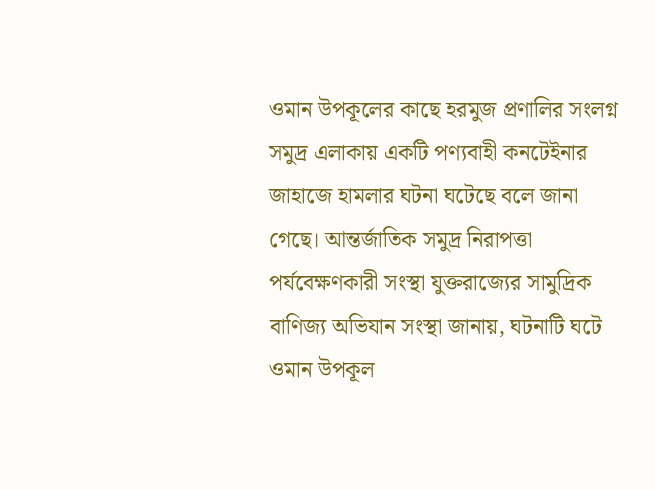ওমান উপকূলের কাছে হরমুজ প্রণালির সংলগ্ন সমুদ্র এলাকায় একটি পণ্যবাহী কনটেইনার জাহাজে হামলার ঘটনা ঘটেছে বলে জানা গেছে। আন্তর্জাতিক সমুদ্র নিরাপত্তা পর্যবেক্ষণকারী সংস্থা যুক্তরাজ্যের সামুদ্রিক বাণিজ্য অভিযান সংস্থা জানায়, ঘটনাটি ঘটে ওমান উপকূল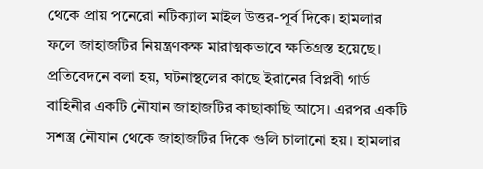থেকে প্রায় পনেরো নটিক্যাল মাইল উত্তর-পূর্ব দিকে। হামলার ফলে জাহাজটির নিয়ন্ত্রণকক্ষ মারাত্মকভাবে ক্ষতিগ্রস্ত হয়েছে।
প্রতিবেদনে বলা হয়, ঘটনাস্থলের কাছে ইরানের বিপ্লবী গার্ড বাহিনীর একটি নৌযান জাহাজটির কাছাকাছি আসে। এরপর একটি সশস্ত্র নৌযান থেকে জাহাজটির দিকে গুলি চালানো হয়। হামলার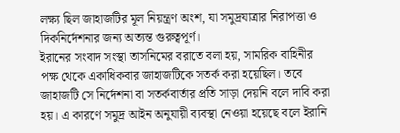লক্ষ্য ছিল জাহাজটির মূল নিয়ন্ত্রণ অংশ, যা সমুদ্রযাত্রার নিরাপত্তা ও দিকনির্দেশনার জন্য অত্যন্ত গুরুত্বপূর্ণ।
ইরানের সংবাদ সংস্থা তাসনিমের বরাতে বলা হয়, সামরিক বাহিনীর পক্ষ থেকে একাধিকবার জাহাজটিকে সতর্ক করা হয়েছিল। তবে জাহাজটি সে নির্দেশনা বা সতর্কবার্তার প্রতি সাড়া দেয়নি বলে দাবি করা হয়। এ কারণে সমুদ্র আইন অনুযায়ী ব্যবস্থা নেওয়া হয়েছে বলে ইরানি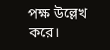পক্ষ উল্লেখ করে।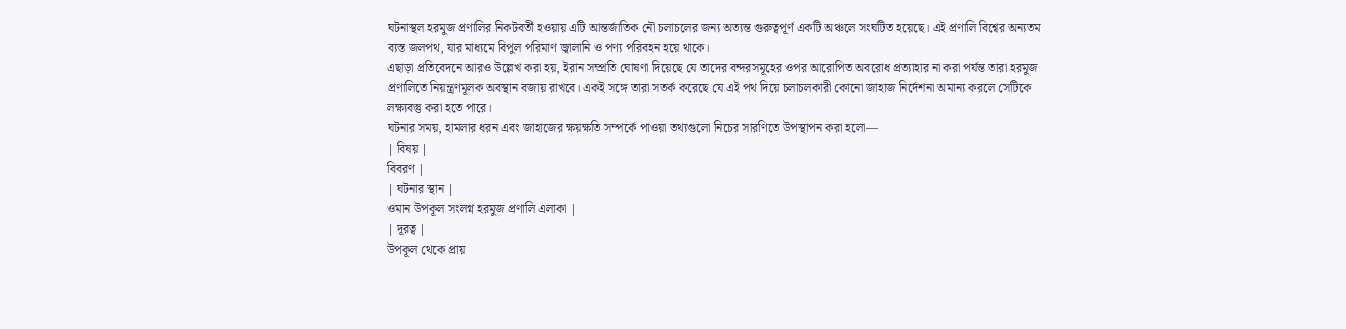ঘটনাস্থল হরমুজ প্রণালির নিকটবর্তী হওয়ায় এটি আন্তর্জাতিক নৌ চলাচলের জন্য অত্যন্ত গুরুত্বপূর্ণ একটি অঞ্চলে সংঘটিত হয়েছে। এই প্রণালি বিশ্বের অন্যতম ব্যস্ত জলপথ, যার মাধ্যমে বিপুল পরিমাণ জ্বালানি ও পণ্য পরিবহন হয়ে থাকে।
এছাড়া প্রতিবেদনে আরও উল্লেখ করা হয়, ইরান সম্প্রতি ঘোষণা দিয়েছে যে তাদের বন্দরসমূহের ওপর আরোপিত অবরোধ প্রত্যাহার না করা পর্যন্ত তারা হরমুজ প্রণালিতে নিয়ন্ত্রণমূলক অবস্থান বজায় রাখবে। একই সঙ্গে তারা সতর্ক করেছে যে এই পথ দিয়ে চলাচলকারী কোনো জাহাজ নির্দেশনা অমান্য করলে সেটিকে লক্ষ্যবস্তু করা হতে পারে।
ঘটনার সময়, হামলার ধরন এবং জাহাজের ক্ষয়ক্ষতি সম্পর্কে পাওয়া তথ্যগুলো নিচের সারণিতে উপস্থাপন করা হলো—
| বিষয় |
বিবরণ |
| ঘটনার স্থান |
ওমান উপকূল সংলগ্ন হরমুজ প্রণালি এলাকা |
| দূরত্ব |
উপকূল থেকে প্রায়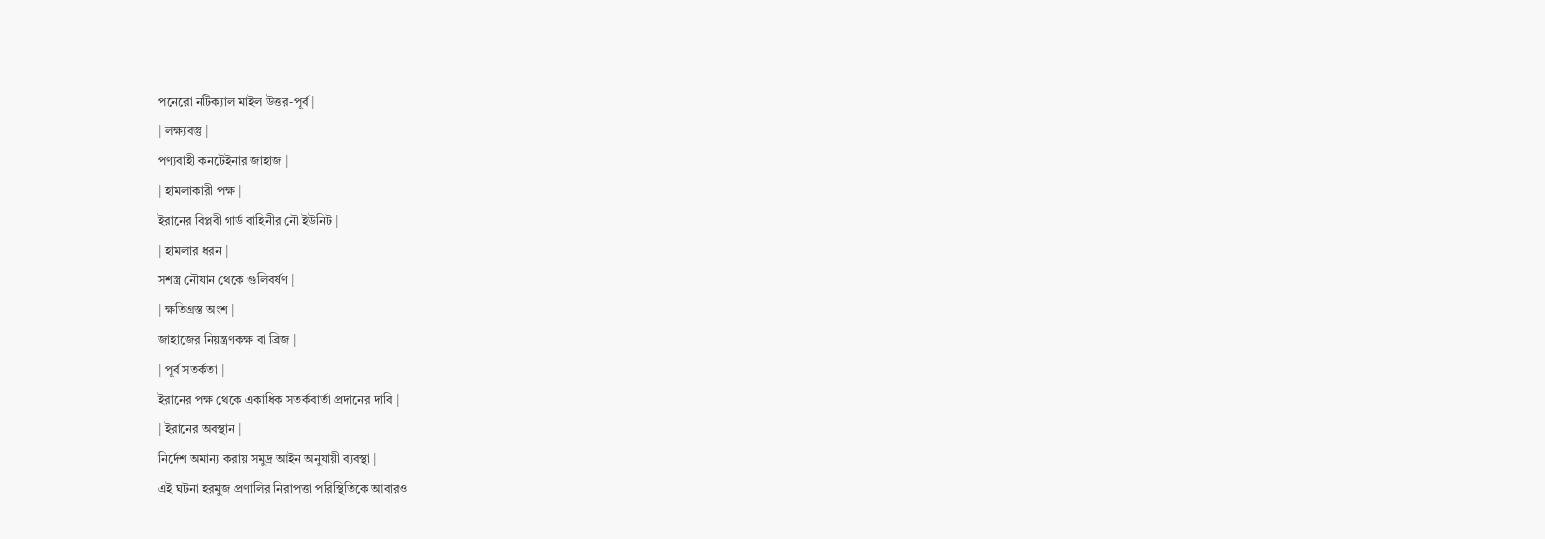পনেরো নটিক্যাল মাইল উত্তর-পূর্ব |
| লক্ষ্যবস্তু |
পণ্যবাহী কনটেইনার জাহাজ |
| হামলাকারী পক্ষ |
ইরানের বিপ্লবী গার্ড বাহিনীর নৌ ইউনিট |
| হামলার ধরন |
সশস্ত্র নৌযান থেকে গুলিবর্ষণ |
| ক্ষতিগ্রস্ত অংশ |
জাহাজের নিয়ন্ত্রণকক্ষ বা ব্রিজ |
| পূর্ব সতর্কতা |
ইরানের পক্ষ থেকে একাধিক সতর্কবার্তা প্রদানের দাবি |
| ইরানের অবস্থান |
নির্দেশ অমান্য করায় সমুদ্র আইন অনুযায়ী ব্যবস্থা |
এই ঘটনা হরমুজ প্রণালির নিরাপত্তা পরিস্থিতিকে আবারও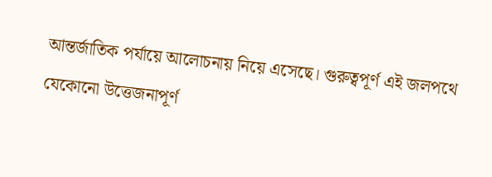আন্তর্জাতিক পর্যায়ে আলোচনায় নিয়ে এসেছে। গুরুত্বপূর্ণ এই জলপথে যেকোনো উত্তেজনাপূর্ণ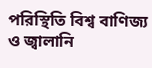পরিস্থিতি বিশ্ব বাণিজ্য ও জ্বালানি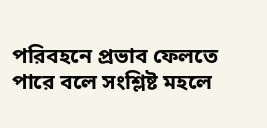পরিবহনে প্রভাব ফেলতে পারে বলে সংশ্লিষ্ট মহলে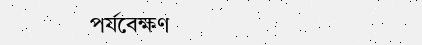পর্যবেক্ষণ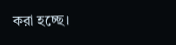করা হচ্ছে।